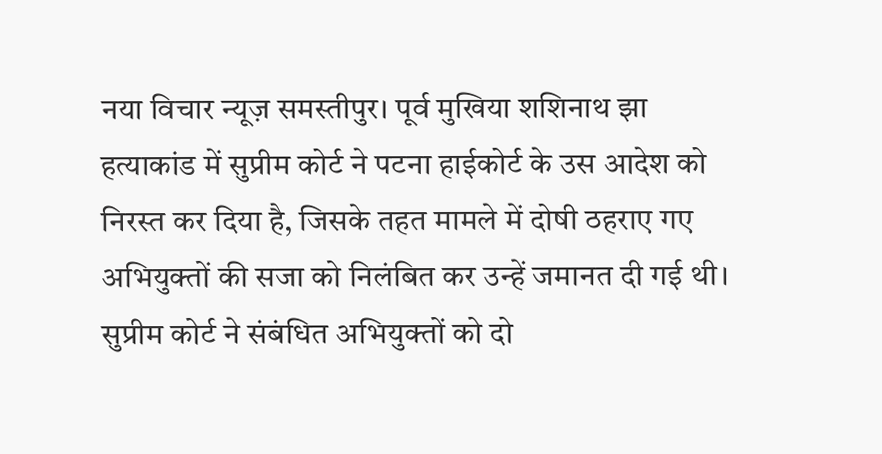नया विचार न्यूज़ समस्तीपुर। पूर्व मुखिया शशिनाथ झा हत्याकांड में सुप्रीम कोर्ट ने पटना हाईकोर्ट के उस आदेश को निरस्त कर दिया है, जिसके तहत मामले में दोषी ठहराए गए अभियुक्तों की सजा को निलंबित कर उन्हें जमानत दी गई थी। सुप्रीम कोर्ट ने संबंधित अभियुक्तों को दो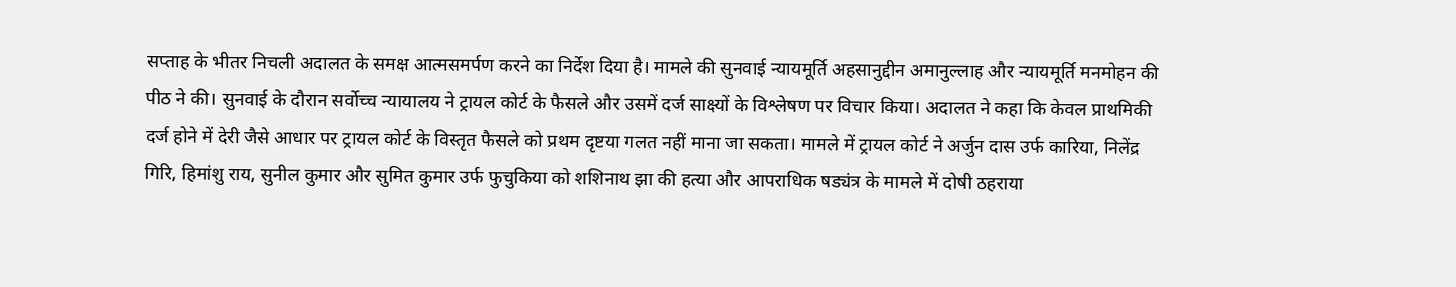सप्ताह के भीतर निचली अदालत के समक्ष आत्मसमर्पण करने का निर्देश दिया है। मामले की सुनवाई न्यायमूर्ति अहसानुद्दीन अमानुल्लाह और न्यायमूर्ति मनमोहन की पीठ ने की। सुनवाई के दौरान सर्वोच्च न्यायालय ने ट्रायल कोर्ट के फैसले और उसमें दर्ज साक्ष्यों के विश्लेषण पर विचार किया। अदालत ने कहा कि केवल प्राथमिकी दर्ज होने में देरी जैसे आधार पर ट्रायल कोर्ट के विस्तृत फैसले को प्रथम दृष्टया गलत नहीं माना जा सकता। मामले में ट्रायल कोर्ट ने अर्जुन दास उर्फ कारिया, निलेंद्र गिरि, हिमांशु राय, सुनील कुमार और सुमित कुमार उर्फ फुचुकिया को शशिनाथ झा की हत्या और आपराधिक षड्यंत्र के मामले में दोषी ठहराया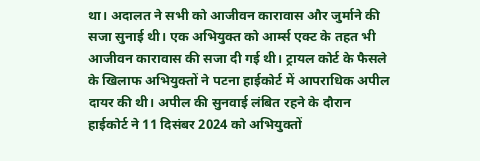था। अदालत ने सभी को आजीवन कारावास और जुर्माने की सजा सुनाई थी। एक अभियुक्त को आर्म्स एक्ट के तहत भी आजीवन कारावास की सजा दी गई थी। ट्रायल कोर्ट के फैसले के खिलाफ अभियुक्तों ने पटना हाईकोर्ट में आपराधिक अपील दायर की थी। अपील की सुनवाई लंबित रहने के दौरान हाईकोर्ट ने 11 दिसंबर 2024 को अभियुक्तों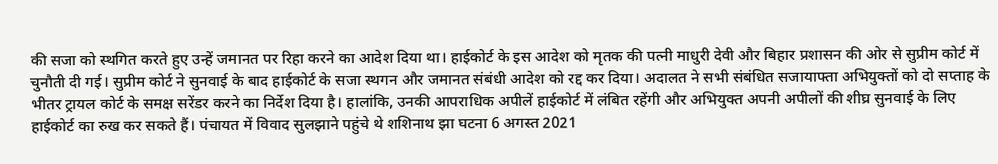की सजा को स्थगित करते हुए उन्हें जमानत पर रिहा करने का आदेश दिया था। हाईकोर्ट के इस आदेश को मृतक की पत्नी माधुरी देवी और बिहार प्रशासन की ओर से सुप्रीम कोर्ट में चुनौती दी गई। सुप्रीम कोर्ट ने सुनवाई के बाद हाईकोर्ट के सजा स्थगन और जमानत संबंधी आदेश को रद्द कर दिया। अदालत ने सभी संबंधित सजायाफ्ता अभियुक्तों को दो सप्ताह के भीतर ट्रायल कोर्ट के समक्ष सरेंडर करने का निर्देश दिया है। हालांकि, उनकी आपराधिक अपीलें हाईकोर्ट में लंबित रहेंगी और अभियुक्त अपनी अपीलों की शीघ्र सुनवाई के लिए हाईकोर्ट का रुख कर सकते हैं। पंचायत में विवाद सुलझाने पहुंचे थे शशिनाथ झा घटना 6 अगस्त 2021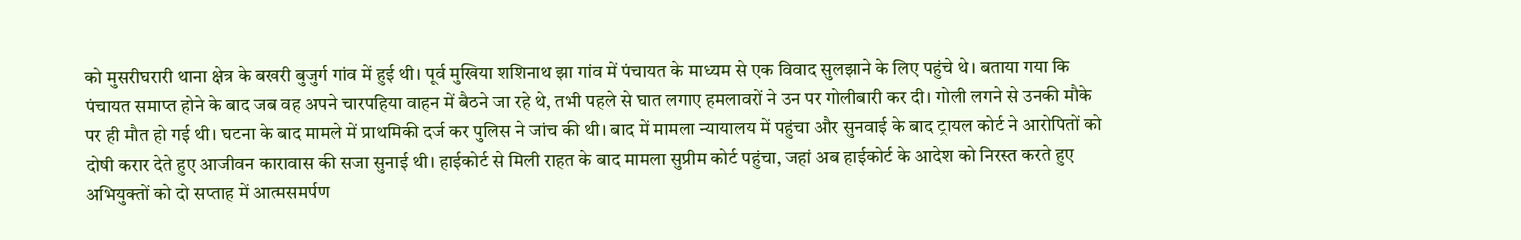को मुसरीघरारी थाना क्षेत्र के बखरी बुजुर्ग गांव में हुई थी। पूर्व मुखिया शशिनाथ झा गांव में पंचायत के माध्यम से एक विवाद सुलझाने के लिए पहुंचे थे। बताया गया कि पंचायत समाप्त होने के बाद जब वह अपने चारपहिया वाहन में बैठने जा रहे थे, तभी पहले से घात लगाए हमलावरों ने उन पर गोलीबारी कर दी। गोली लगने से उनकी मौके पर ही मौत हो गई थी। घटना के बाद मामले में प्राथमिकी दर्ज कर पुलिस ने जांच की थी। बाद में मामला न्यायालय में पहुंचा और सुनवाई के बाद ट्रायल कोर्ट ने आरोपितों को दोषी करार देते हुए आजीवन कारावास की सजा सुनाई थी। हाईकोर्ट से मिली राहत के बाद मामला सुप्रीम कोर्ट पहुंचा, जहां अब हाईकोर्ट के आदेश को निरस्त करते हुए अभियुक्तों को दो सप्ताह में आत्मसमर्पण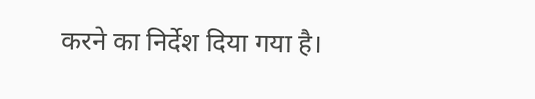करने का निर्देश दिया गया है।